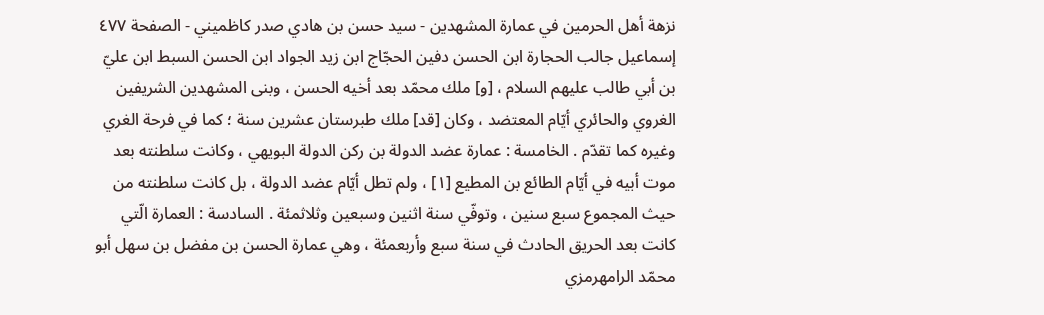نزهة أهل الحرمين في عمارة المشهدين - سيد حسن بن هادي صدر كاظميني - الصفحة ٤٧٧
إسماعيل جالب الحجارة ابن الحسن دفين الحجّاج ابن زيد الجواد ابن الحسن السبط ابن عليّ بن أبي طالب عليهم السلام ، [و] ملك محمّد بعد أخيه الحسن ، وبنى المشهدين الشريفين الغروي والحائري أيّام المعتضد ، وكان [قد] ملك طبرستان عشرين سنة ؛ كما في فرحة الغري وغيره كما تقدّم . الخامسة : عمارة عضد الدولة بن ركن الدولة البويهي ، وكانت سلطنته بعد موت أبيه في أيّام الطائع بن المطيع [١] ، ولم تطل أيّام عضد الدولة ، بل كانت سلطنته من حيث المجموع سبع سنين ، وتوفّي سنة اثنين وسبعين وثلاثمئة . السادسة : العمارة الّتي كانت بعد الحريق الحادث في سنة سبع وأربعمئة ، وهي عمارة الحسن بن مفضل بن سهل أبو محمّد الرامهرمزي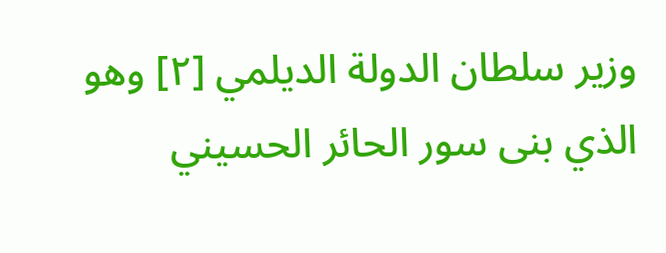وزير سلطان الدولة الديلمي [٢] وهو الذي بنى سور الحائر الحسيني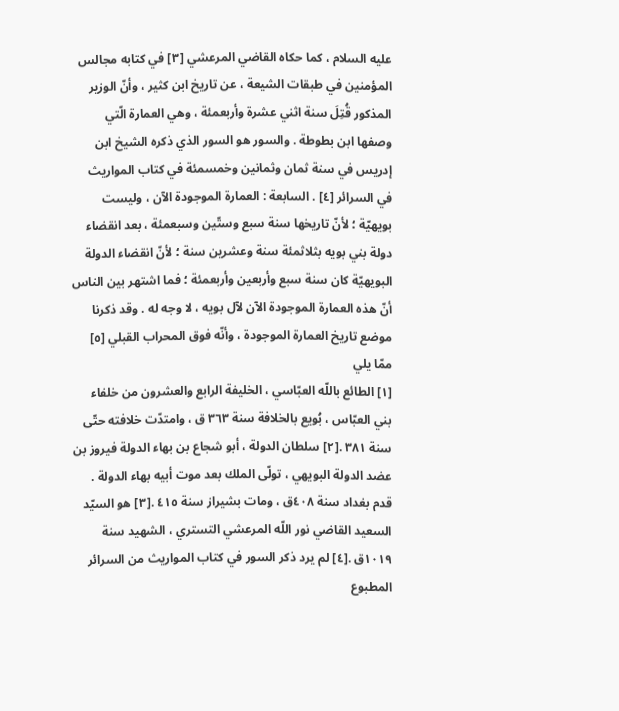عليه السلام ، كما حكاه القاضي المرعشي [٣] في كتابه مجالس المؤمنين في طبقات الشيعة ، عن تاريخ ابن كثير ، وأنّ الوزير المذكور قُتِلَ سنة اثني عشرة وأربعمئة ، وهي العمارة الّتي وصفها ابن بطوطة . والسور هو السور الذي ذكره الشيخ ابن إدريس في سنة ثمان وثمانين وخمسمئة في كتاب المواريث في السرائر [٤] . السابعة : العمارة الموجودة الآن ، وليست بويهيّة ؛ لأنّ تاريخها سنة سبع وستّين وسبعمئة ، بعد انقضاء دولة بني بويه بثلاثمئة سنة وعشرين سنة ؛ لأنّ انقضاء الدولة البويهيّة كان سنة سبع وأربعين وأربعمئة ؛ فما اشتهر بين الناس أنّ هذه العمارة الموجودة الآن لآل بويه ، لا وجه له . وقد ذكرنا موضع تاريخ العمارة الموجودة ، وأنّه فوق المحراب القبلي [٥] ممّا يلي
[١] الطائع باللّه العبّاسي ، الخليفة الرابع والعشرون من خلفاء بني العبّاس ، بُويع بالخلافة سنة ٣٦٣ ق ، وامتدّت خلافته حتّى سنة ٣٨١ .[٢] سلطان الدولة ، أبو شجاع بن بهاء الدولة فيروز بن عضد الدولة البويهي ، تولّى الملك بعد موت أبيه بهاء الدولة . قدم بغداد سنة ٤٠٨ق ، ومات بشيراز سنة ٤١٥ .[٣] هو السيّد السعيد القاضي نور اللّه المرعشي التستري ، الشهيد سنة ١٠١٩ق .[٤] لم يرد ذكر السور في كتاب المواريث من السرائر المطبوع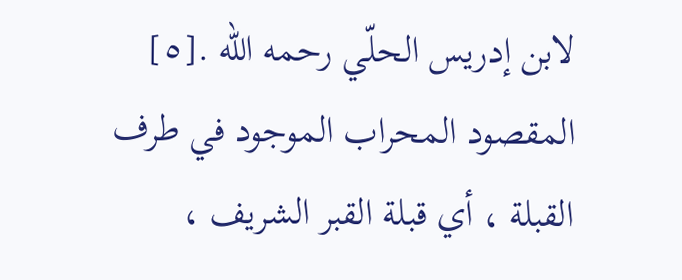لابن إدريس الحلّي رحمه الله .[٥] المقصود المحراب الموجود في طرف القبلة ، أي قبلة القبر الشريف ،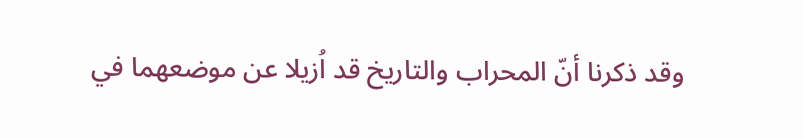وقد ذكرنا أنّ المحراب والتاريخ قد اُزيلا عن موضعهما في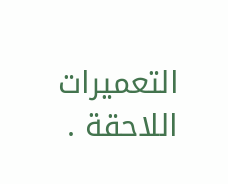التعميرات اللاحقة .